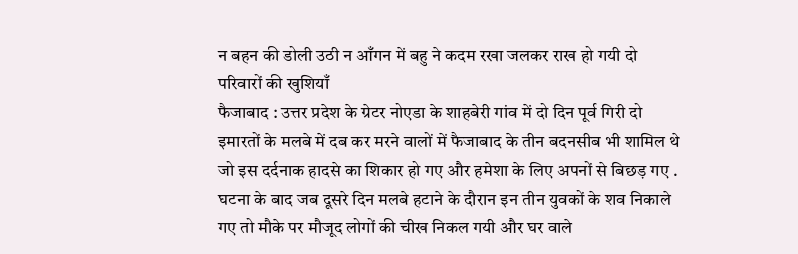न बहन की डोली उठी न आँगन में बहु ने कदम रखा जलकर राख हो गयी दो परिवारों की खुशियाँ
फैजाबाद : उत्तर प्रदेश के ग्रेटर नोएडा के शाहबेरी गांव में दो दिन पूर्व गिरी दो इमारतों के मलबे में दब कर मरने वालों में फैजाबाद के तीन बदनसीब भी शामिल थे जो इस दर्दनाक हादसे का शिकार हो गए और हमेशा के लिए अपनों से बिछड़ गए . घटना के बाद जब दूसरे दिन मलबे हटाने के दौरान इन तीन युवकों के शव निकाले गए तो मौके पर मौजूद लोगों की चीख निकल गयी और घर वाले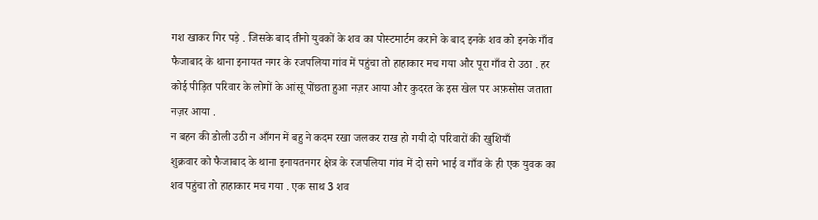गश खाकर गिर पड़े . जिसके बाद तीनो युवकों के शव का पोस्टमार्टम कराने के बाद इनके शव को इनके गाँव फैजाबाद के थाना इनायत नगर के रजपलिया गांव में पहुंचा तो हाहाकार मच गया और पूरा गाँव रो उठा . हर कोई पीड़ित परिवार के लोगों के आंसू पोंछता हुआ नज़र आया और कुदरत के इस खेल पर अफ़सोस जताता नज़र आया .
न बहन की डोली उठी न आँगन में बहु ने कदम रखा जलकर राख हो गयी दो परिवारों की खुशियाँ
शुक्रवार को फैजाबाद के थाना इनायतनगर क्षेत्र के रजपलिया गांव में दो सगे भाई व गाँव के ही एक युवक का शव पहुंचा तो हाहाकार मच गया . एक साथ 3 शव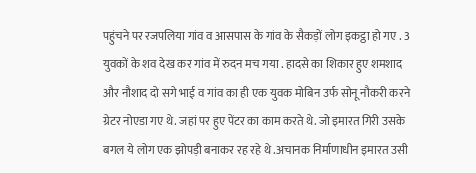पहुंचने पर रजपलिया गांव व आसपास के गांव के सैकड़ों लोग इकट्ठा हो गए . 3 युवकों के शव देख कर गांव में रुदन मच गया . हादसे का शिकार हुए शमशाद और नौशाद दो सगे भाई व गांव का ही एक युवक मोबिन उर्फ सोनू नौकरी करने ग्रेटर नोएडा गए थे. जहां पर हुए पेंटर का काम करते थे. जो इमारत गिरी उसके बगल ये लोग एक झोपड़ी बनाकर रह रहे थे .अचानक निर्माणाधीन इमारत उसी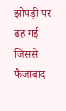झोपड़ी पर ढह गई जिससे फैजाबाद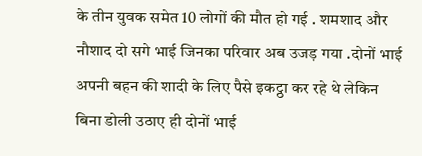के तीन युवक समेत 10 लोगों की मौत हो गई . शमशाद और नौशाद दो सगे भाई जिनका परिवार अब उजड़ गया .दोनों भाई अपनी बहन की शादी के लिए पैसे इकट्ठा कर रहे थे लेकिन बिना डोली उठाए ही दोनों भाई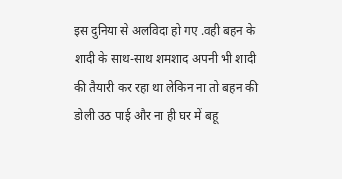इस दुनिया से अलविदा हो गए .वही बहन के शादी के साथ-साथ शमशाद अपनी भी शादी की तैयारी कर रहा था लेकिन ना तो बहन की डोली उठ पाई और ना ही घर में बहू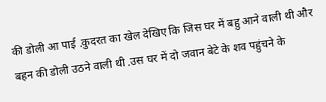की डोली आ पाई .कुदरत का खेल देखिए कि जिस घर में बहु आने वाली थी और बहन की डोली उठने वाली थी .उस घर में दो जवान बेटे के शव पहुंचने के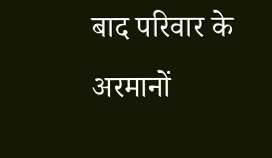बाद परिवार के अरमानों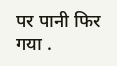पर पानी फिर गया .